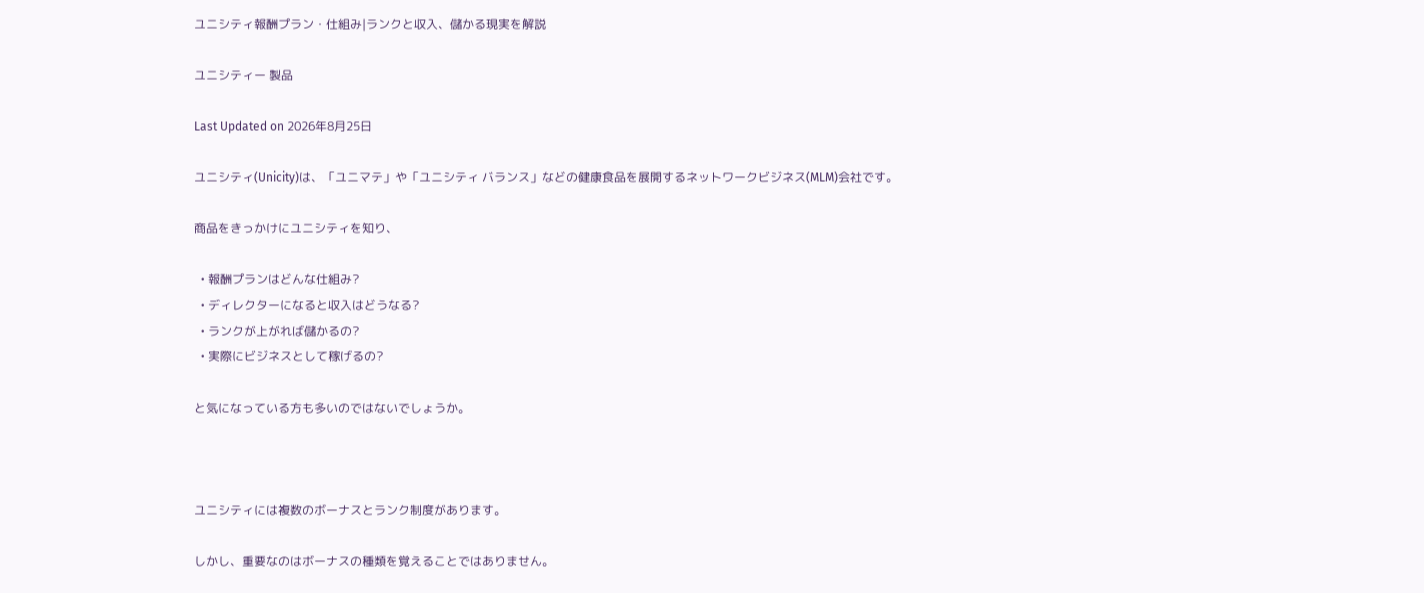ユニシティ報酬プラン・仕組み|ランクと収入、儲かる現実を解説

ユニシティー 製品

Last Updated on 2026年8月25日

ユニシティ(Unicity)は、「ユニマテ」や「ユニシティ バランス」などの健康食品を展開するネットワークビジネス(MLM)会社です。

商品をきっかけにユニシティを知り、

  • 報酬プランはどんな仕組み?
  • ディレクターになると収入はどうなる?
  • ランクが上がれば儲かるの?
  • 実際にビジネスとして稼げるの?

と気になっている方も多いのではないでしょうか。



ユニシティには複数のボーナスとランク制度があります。

しかし、重要なのはボーナスの種類を覚えることではありません。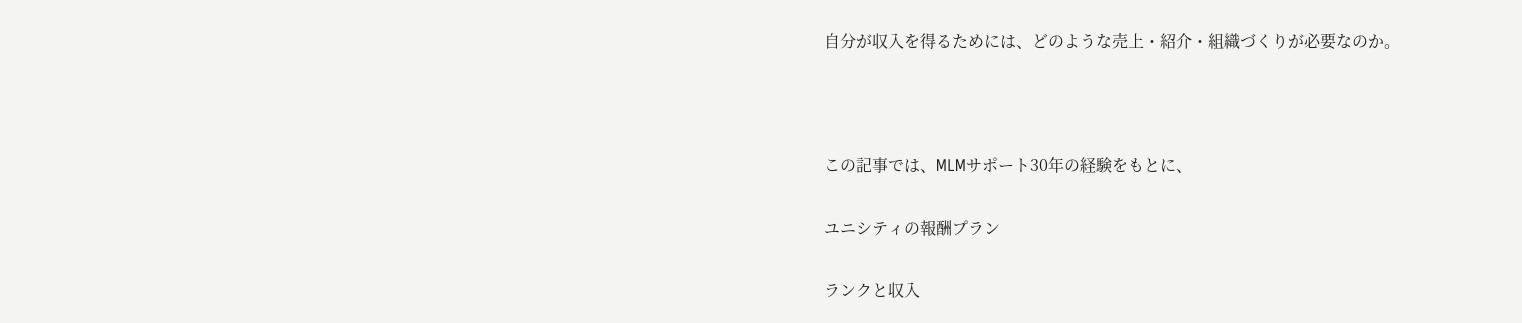自分が収入を得るためには、どのような売上・紹介・組織づくりが必要なのか。



この記事では、MLMサポート30年の経験をもとに、

ユニシティの報酬プラン

ランクと収入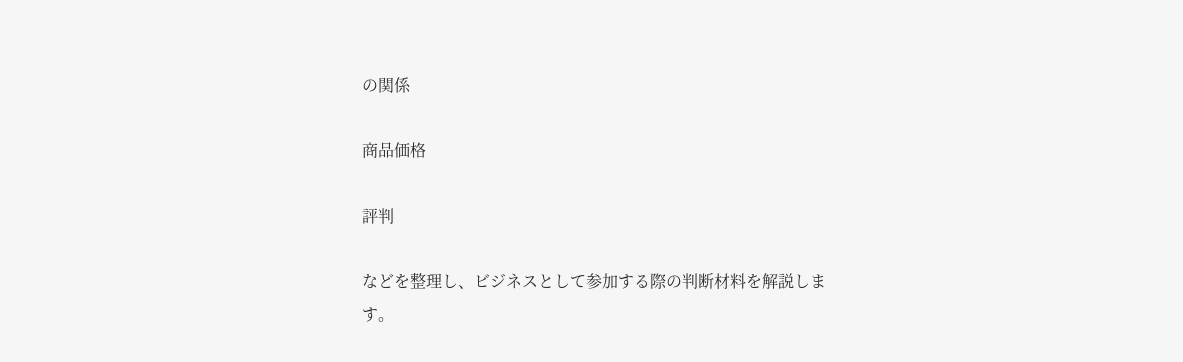の関係

商品価格

評判

などを整理し、ビジネスとして参加する際の判断材料を解説します。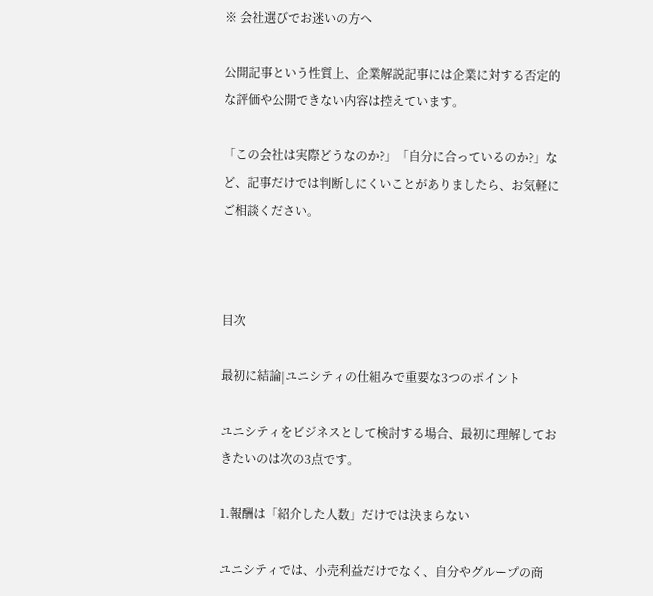※ 会社選びでお迷いの方へ

公開記事という性質上、企業解説記事には企業に対する否定的な評価や公開できない内容は控えています。

「この会社は実際どうなのか?」「自分に合っているのか?」など、記事だけでは判断しにくいことがありましたら、お気軽にご相談ください。



目次

最初に結論|ユニシティの仕組みで重要な3つのポイント

ユニシティをビジネスとして検討する場合、最初に理解しておきたいのは次の3点です。

1.報酬は「紹介した人数」だけでは決まらない

ユニシティでは、小売利益だけでなく、自分やグループの商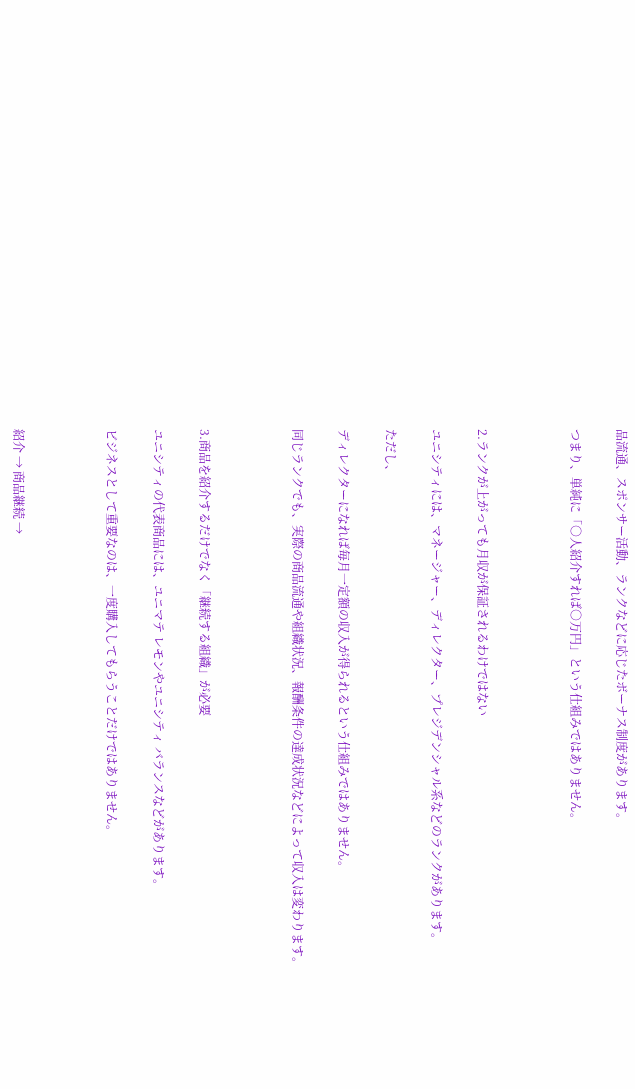品流通、スポンサー活動、ランクなどに応じたボーナス制度があります。

つまり、単純に「○人紹介すれば○万円」という仕組みではありません。



2.ランクが上がっても月収が保証されるわけではない

ユニシティには、マネージャー、ディレクター、プレジデンシャル系などのランクがあります。

ただし、

ディレクターになれば毎月一定額の収入が得られるという仕組みではありません。

同じランクでも、実際の商品流通や組織状況、報酬条件の達成状況などによって収入は変わります。



3.商品を紹介するだけでなく「継続する組織」が必要

ユニシティの代表商品には、ユニマテ レモンやユニシティ バランスなどがあります。

ビジネスとして重要なのは、一度購入してもらうことだけではありません。



紹介 → 商品継続 →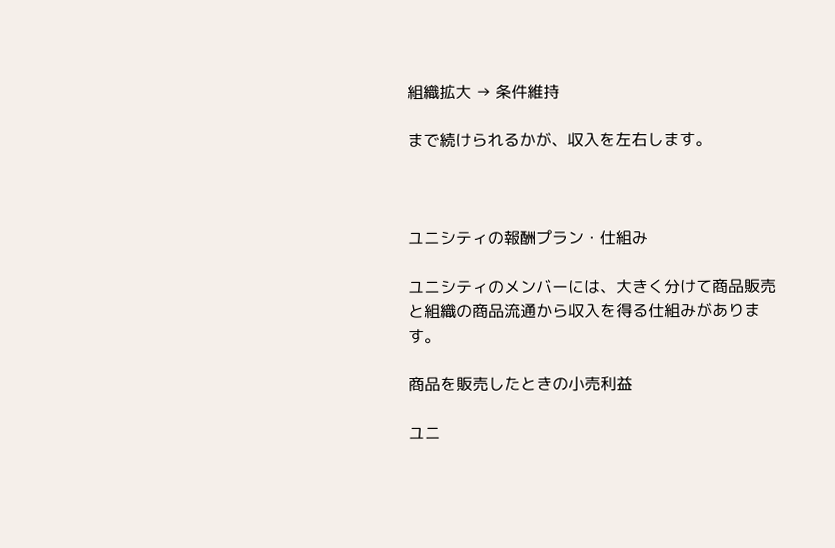組織拡大 → 条件維持

まで続けられるかが、収入を左右します。



ユニシティの報酬プラン・仕組み

ユニシティのメンバーには、大きく分けて商品販売と組織の商品流通から収入を得る仕組みがあります。

商品を販売したときの小売利益

ユニ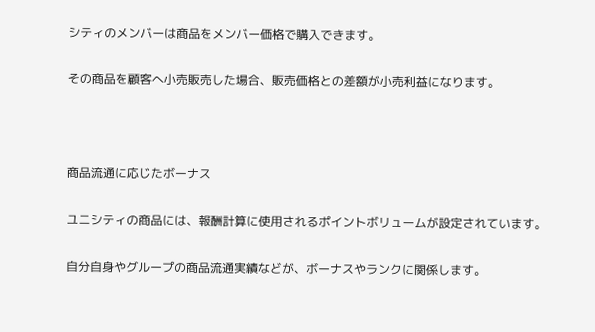シティのメンバーは商品をメンバー価格で購入できます。

その商品を顧客へ小売販売した場合、販売価格との差額が小売利益になります。



商品流通に応じたボーナス

ユニシティの商品には、報酬計算に使用されるポイントボリュームが設定されています。

自分自身やグループの商品流通実績などが、ボーナスやランクに関係します。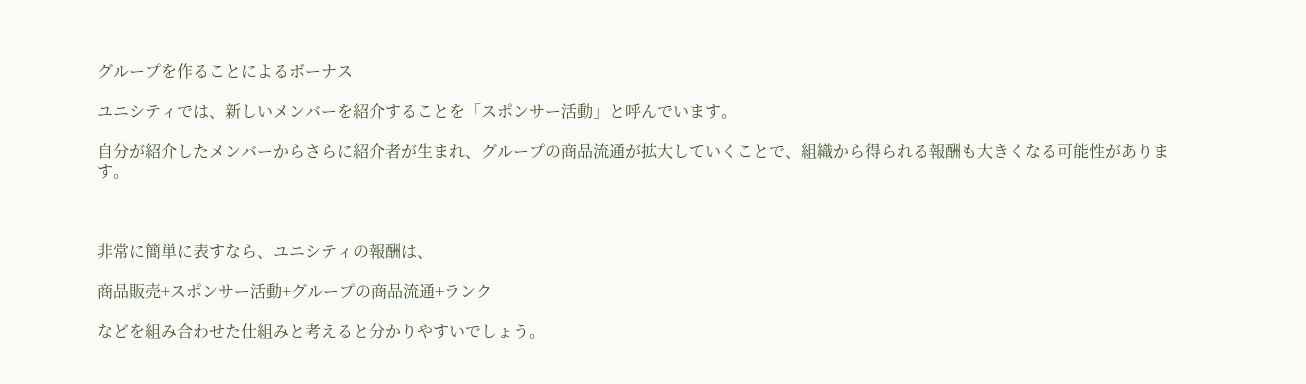グループを作ることによるボーナス

ユニシティでは、新しいメンバーを紹介することを「スポンサー活動」と呼んでいます。

自分が紹介したメンバーからさらに紹介者が生まれ、グループの商品流通が拡大していくことで、組織から得られる報酬も大きくなる可能性があります。



非常に簡単に表すなら、ユニシティの報酬は、

商品販売+スポンサー活動+グループの商品流通+ランク

などを組み合わせた仕組みと考えると分かりやすいでしょう。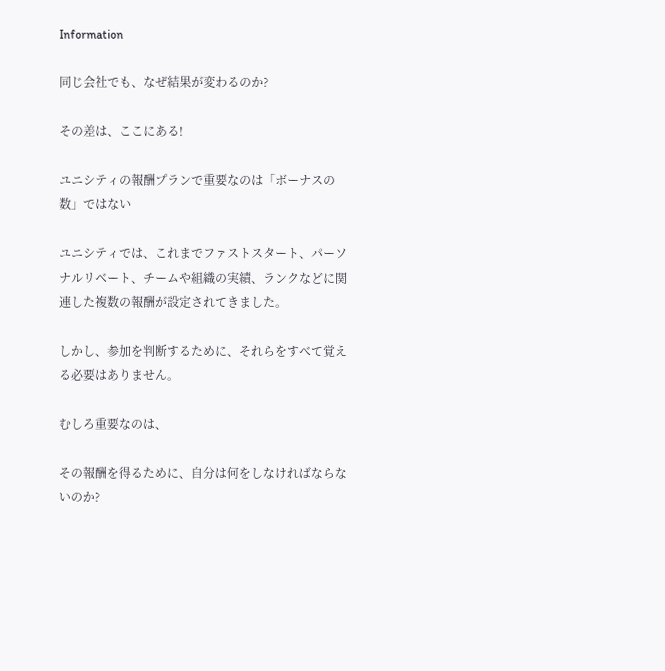Information

同じ会社でも、なぜ結果が変わるのか?

その差は、ここにある!

ユニシティの報酬プランで重要なのは「ボーナスの数」ではない

ユニシティでは、これまでファストスタート、パーソナルリベート、チームや組織の実績、ランクなどに関連した複数の報酬が設定されてきました。

しかし、参加を判断するために、それらをすべて覚える必要はありません。

むしろ重要なのは、

その報酬を得るために、自分は何をしなければならないのか?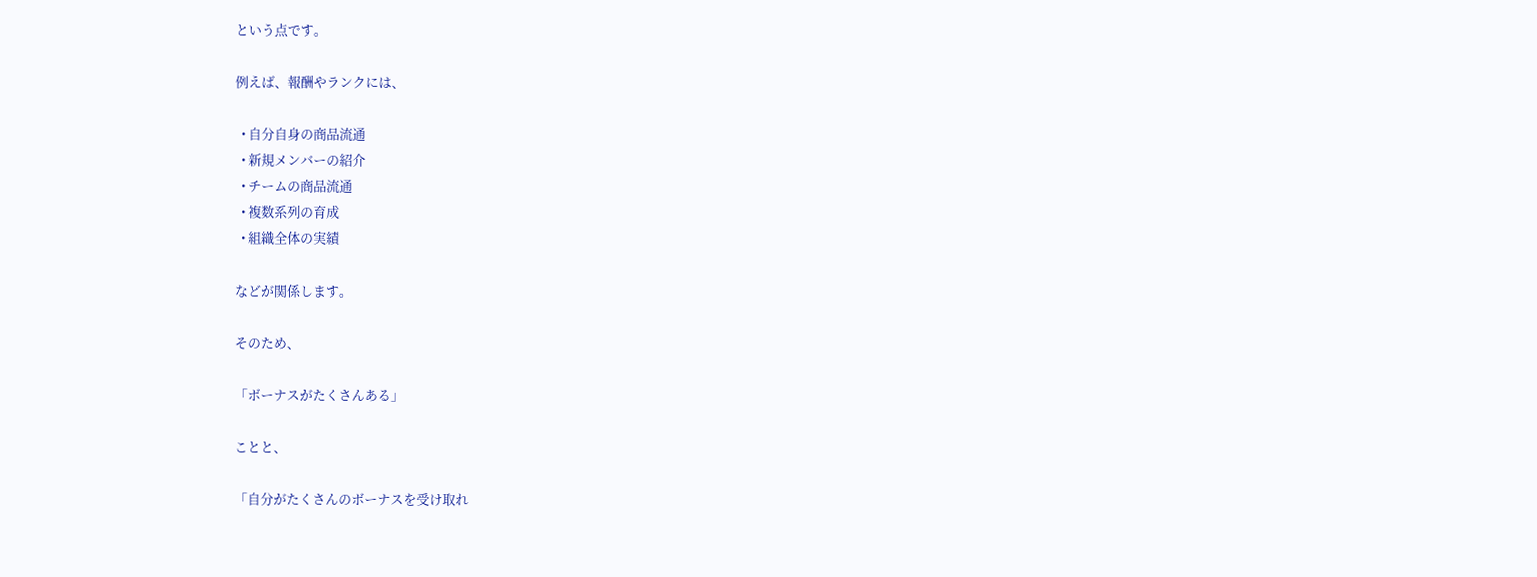という点です。

例えば、報酬やランクには、

  • 自分自身の商品流通
  • 新規メンバーの紹介
  • チームの商品流通
  • 複数系列の育成
  • 組織全体の実績

などが関係します。

そのため、

「ボーナスがたくさんある」

ことと、

「自分がたくさんのボーナスを受け取れ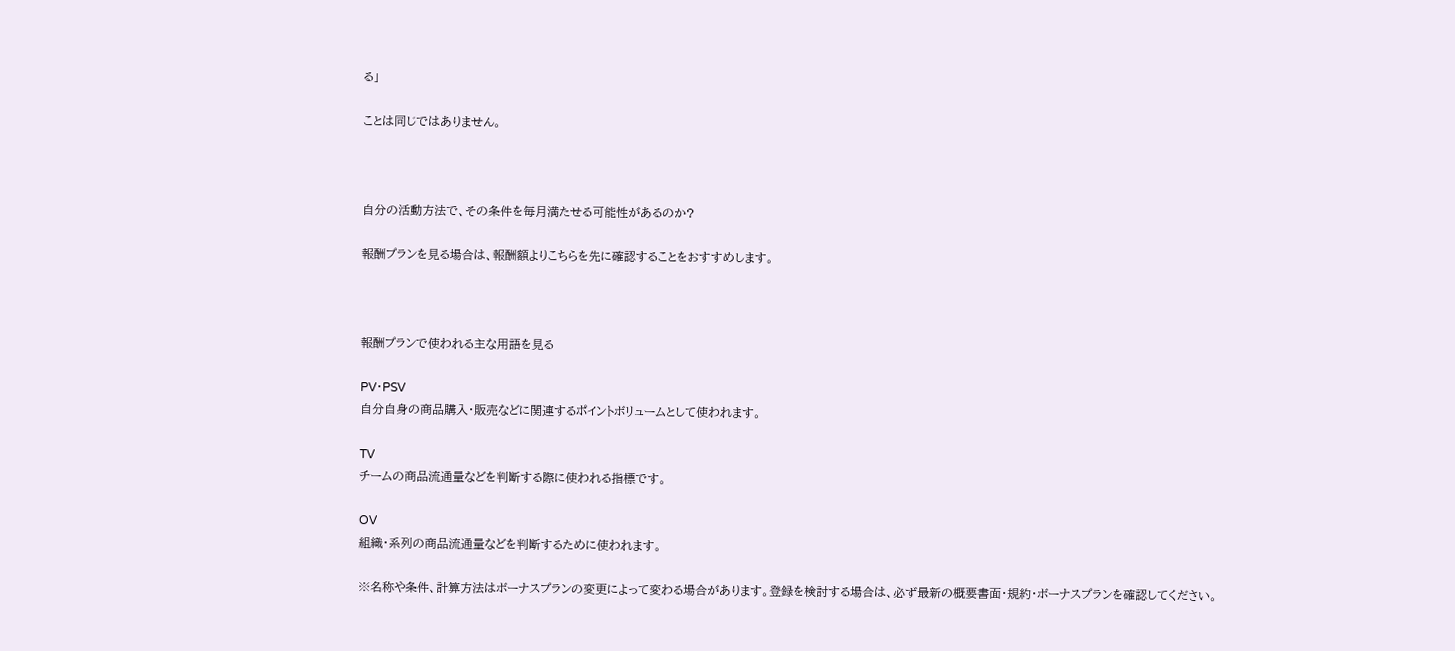る」

ことは同じではありません。



自分の活動方法で、その条件を毎月満たせる可能性があるのか?

報酬プランを見る場合は、報酬額よりこちらを先に確認することをおすすめします。



報酬プランで使われる主な用語を見る

PV・PSV
自分自身の商品購入・販売などに関連するポイントボリュームとして使われます。

TV
チームの商品流通量などを判断する際に使われる指標です。

OV
組織・系列の商品流通量などを判断するために使われます。

※名称や条件、計算方法はボーナスプランの変更によって変わる場合があります。登録を検討する場合は、必ず最新の概要書面・規約・ボーナスプランを確認してください。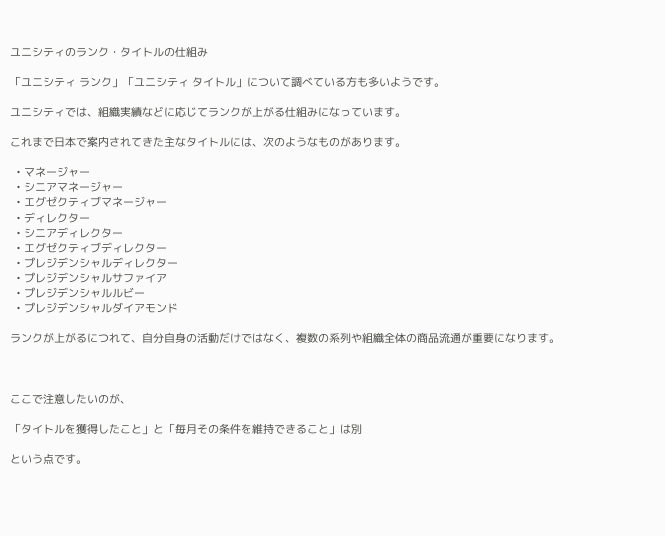ユニシティのランク・タイトルの仕組み

「ユニシティ ランク」「ユニシティ タイトル」について調べている方も多いようです。

ユニシティでは、組織実績などに応じてランクが上がる仕組みになっています。

これまで日本で案内されてきた主なタイトルには、次のようなものがあります。

  • マネージャー
  • シニアマネージャー
  • エグゼクティブマネージャー
  • ディレクター
  • シニアディレクター
  • エグゼクティブディレクター
  • プレジデンシャルディレクター
  • プレジデンシャルサファイア
  • プレジデンシャルルビー
  • プレジデンシャルダイアモンド

ランクが上がるにつれて、自分自身の活動だけではなく、複数の系列や組織全体の商品流通が重要になります。



ここで注意したいのが、

「タイトルを獲得したこと」と「毎月その条件を維持できること」は別

という点です。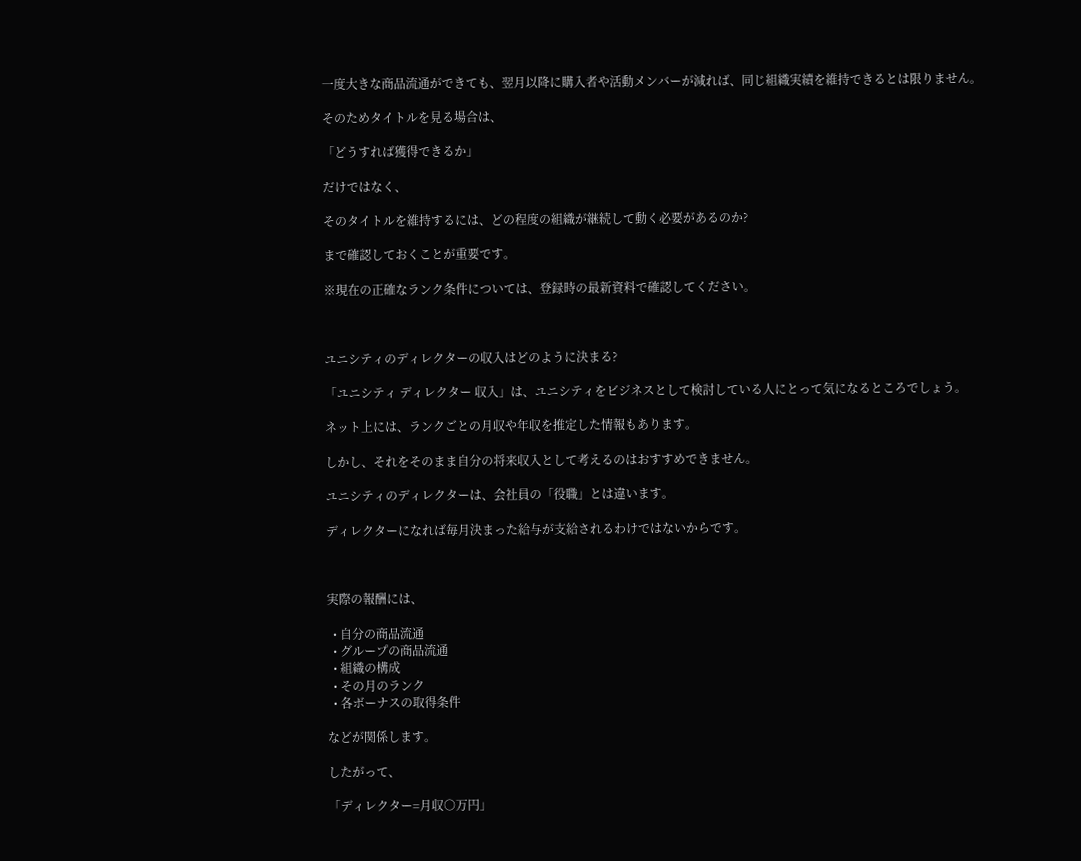一度大きな商品流通ができても、翌月以降に購入者や活動メンバーが減れば、同じ組織実績を維持できるとは限りません。

そのためタイトルを見る場合は、

「どうすれば獲得できるか」

だけではなく、

そのタイトルを維持するには、どの程度の組織が継続して動く必要があるのか?

まで確認しておくことが重要です。

※現在の正確なランク条件については、登録時の最新資料で確認してください。



ユニシティのディレクターの収入はどのように決まる?

「ユニシティ ディレクター 収入」は、ユニシティをビジネスとして検討している人にとって気になるところでしょう。

ネット上には、ランクごとの月収や年収を推定した情報もあります。

しかし、それをそのまま自分の将来収入として考えるのはおすすめできません。

ユニシティのディレクターは、会社員の「役職」とは違います。

ディレクターになれば毎月決まった給与が支給されるわけではないからです。



実際の報酬には、

  • 自分の商品流通
  • グループの商品流通
  • 組織の構成
  • その月のランク
  • 各ボーナスの取得条件

などが関係します。

したがって、

「ディレクター=月収○万円」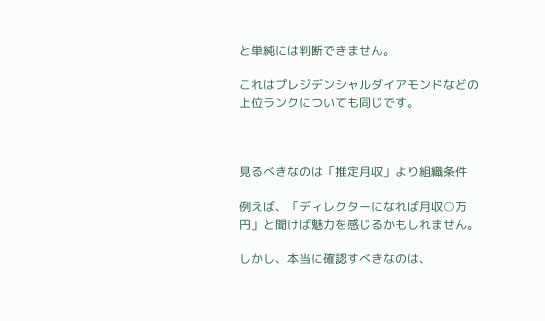と単純には判断できません。

これはプレジデンシャルダイアモンドなどの上位ランクについても同じです。



見るべきなのは「推定月収」より組織条件

例えば、「ディレクターになれば月収○万円」と聞けば魅力を感じるかもしれません。

しかし、本当に確認すべきなのは、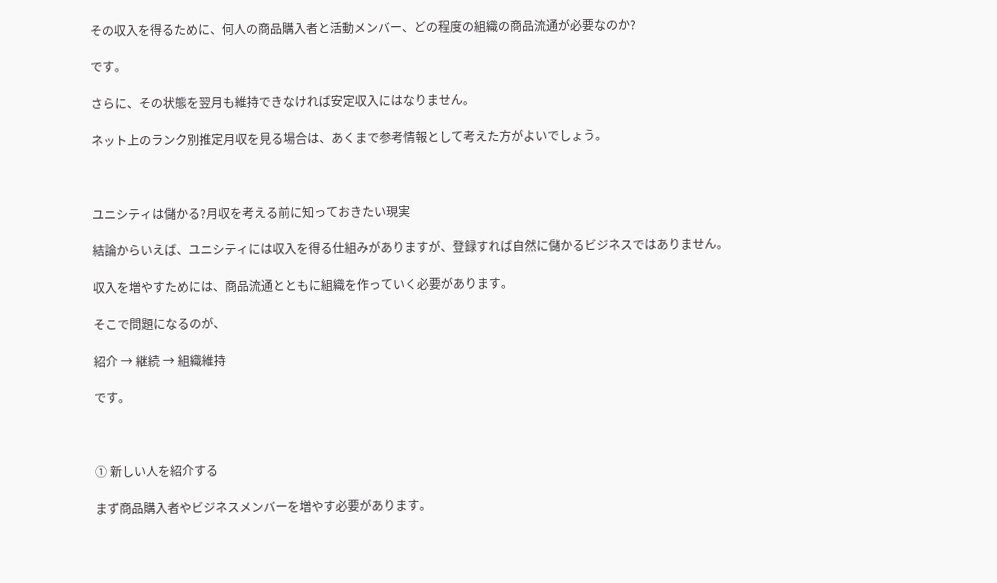その収入を得るために、何人の商品購入者と活動メンバー、どの程度の組織の商品流通が必要なのか?

です。

さらに、その状態を翌月も維持できなければ安定収入にはなりません。

ネット上のランク別推定月収を見る場合は、あくまで参考情報として考えた方がよいでしょう。



ユニシティは儲かる?月収を考える前に知っておきたい現実

結論からいえば、ユニシティには収入を得る仕組みがありますが、登録すれば自然に儲かるビジネスではありません。

収入を増やすためには、商品流通とともに組織を作っていく必要があります。

そこで問題になるのが、

紹介 → 継続 → 組織維持

です。



① 新しい人を紹介する

まず商品購入者やビジネスメンバーを増やす必要があります。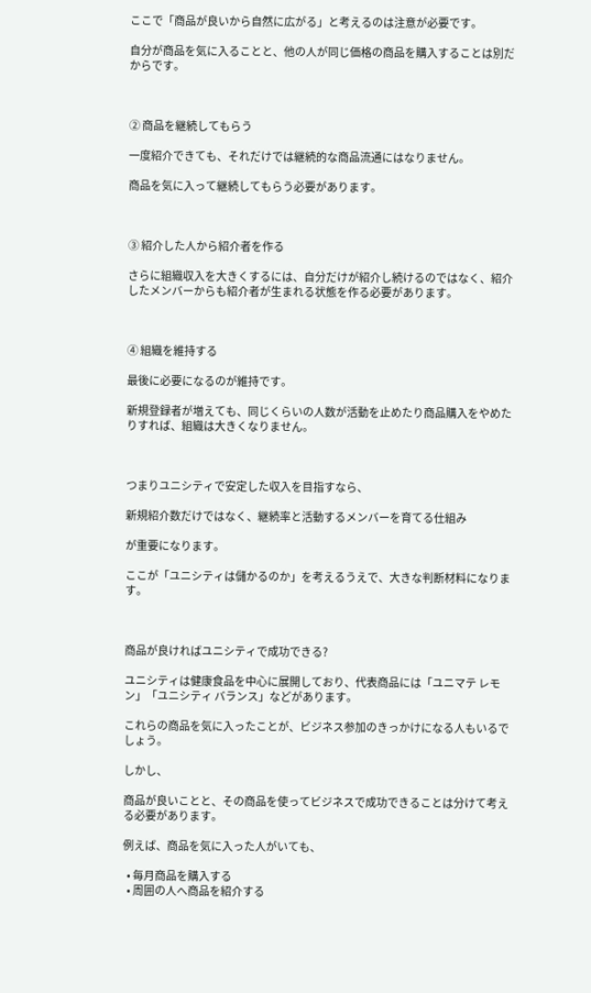ここで「商品が良いから自然に広がる」と考えるのは注意が必要です。

自分が商品を気に入ることと、他の人が同じ価格の商品を購入することは別だからです。



② 商品を継続してもらう

一度紹介できても、それだけでは継続的な商品流通にはなりません。

商品を気に入って継続してもらう必要があります。



③ 紹介した人から紹介者を作る

さらに組織収入を大きくするには、自分だけが紹介し続けるのではなく、紹介したメンバーからも紹介者が生まれる状態を作る必要があります。



④ 組織を維持する

最後に必要になるのが維持です。

新規登録者が増えても、同じくらいの人数が活動を止めたり商品購入をやめたりすれば、組織は大きくなりません。



つまりユニシティで安定した収入を目指すなら、

新規紹介数だけではなく、継続率と活動するメンバーを育てる仕組み

が重要になります。

ここが「ユニシティは儲かるのか」を考えるうえで、大きな判断材料になります。



商品が良ければユニシティで成功できる?

ユニシティは健康食品を中心に展開しており、代表商品には「ユニマテ レモン」「ユニシティ バランス」などがあります。

これらの商品を気に入ったことが、ビジネス参加のきっかけになる人もいるでしょう。

しかし、

商品が良いことと、その商品を使ってビジネスで成功できることは分けて考える必要があります。

例えば、商品を気に入った人がいても、

  • 毎月商品を購入する
  • 周囲の人へ商品を紹介する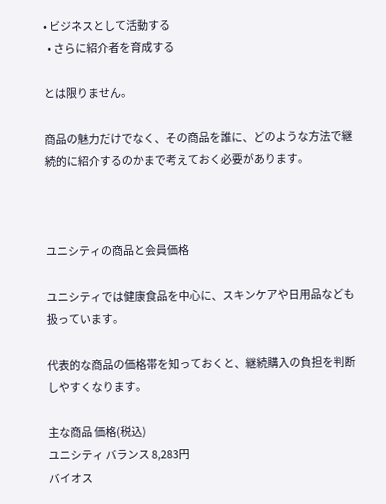• ビジネスとして活動する
  • さらに紹介者を育成する

とは限りません。

商品の魅力だけでなく、その商品を誰に、どのような方法で継続的に紹介するのかまで考えておく必要があります。



ユニシティの商品と会員価格

ユニシティでは健康食品を中心に、スキンケアや日用品なども扱っています。

代表的な商品の価格帯を知っておくと、継続購入の負担を判断しやすくなります。

主な商品 価格(税込)
ユニシティ バランス 8,283円
バイオス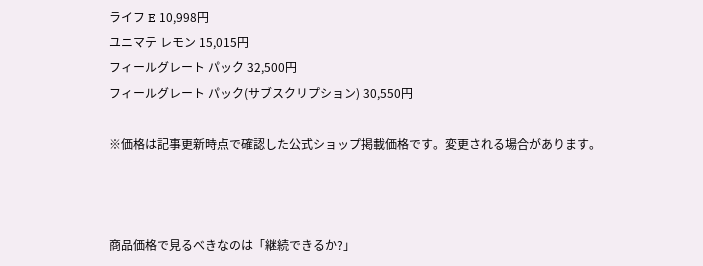ライフ E 10,998円
ユニマテ レモン 15,015円
フィールグレート パック 32,500円
フィールグレート パック(サブスクリプション) 30,550円

※価格は記事更新時点で確認した公式ショップ掲載価格です。変更される場合があります。



商品価格で見るべきなのは「継続できるか?」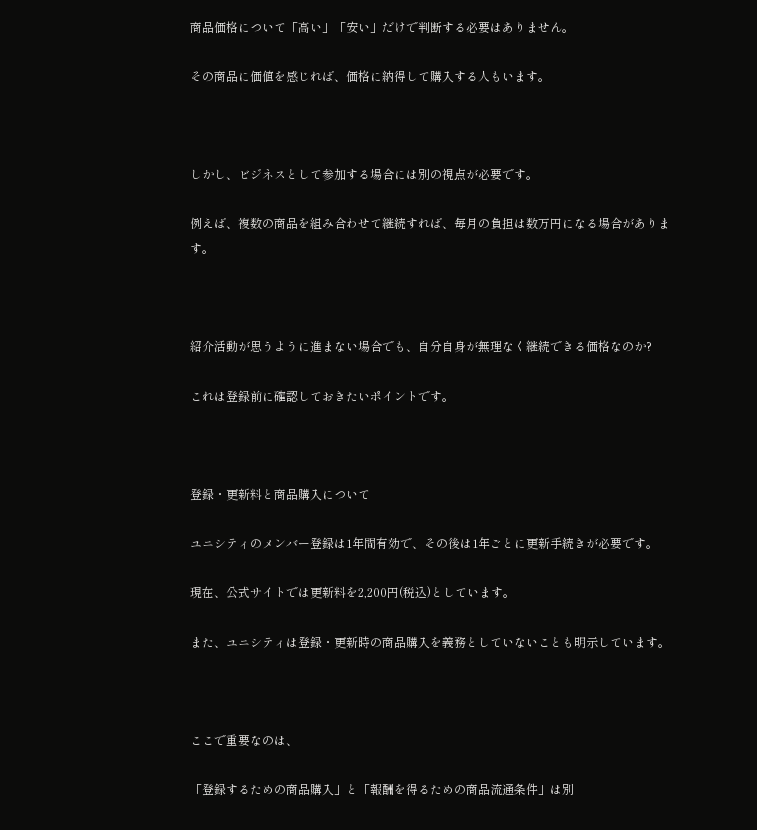商品価格について「高い」「安い」だけで判断する必要はありません。

その商品に価値を感じれば、価格に納得して購入する人もいます。



しかし、ビジネスとして参加する場合には別の視点が必要です。

例えば、複数の商品を組み合わせて継続すれば、毎月の負担は数万円になる場合があります。



紹介活動が思うように進まない場合でも、自分自身が無理なく継続できる価格なのか?

これは登録前に確認しておきたいポイントです。



登録・更新料と商品購入について

ユニシティのメンバー登録は1年間有効で、その後は1年ごとに更新手続きが必要です。

現在、公式サイトでは更新料を2,200円(税込)としています。

また、ユニシティは登録・更新時の商品購入を義務としていないことも明示しています。



ここで重要なのは、

「登録するための商品購入」と「報酬を得るための商品流通条件」は別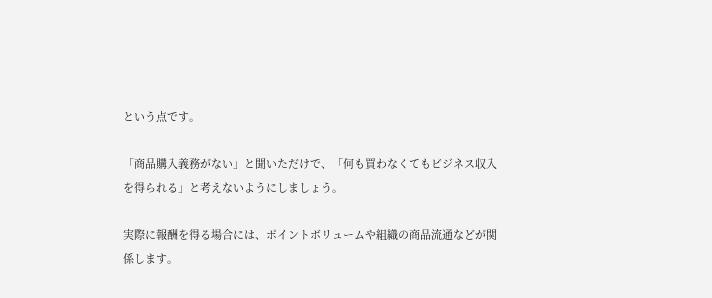という点です。

「商品購入義務がない」と聞いただけで、「何も買わなくてもビジネス収入を得られる」と考えないようにしましょう。

実際に報酬を得る場合には、ポイントボリュームや組織の商品流通などが関係します。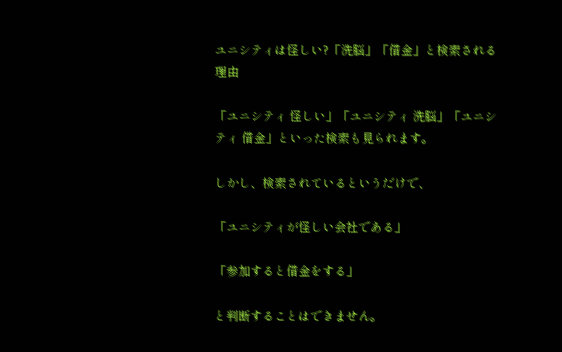ユニシティは怪しい?「洗脳」「借金」と検索される理由

「ユニシティ 怪しい」「ユニシティ 洗脳」「ユニシティ 借金」といった検索も見られます。

しかし、検索されているというだけで、

「ユニシティが怪しい会社である」

「参加すると借金をする」

と判断することはできません。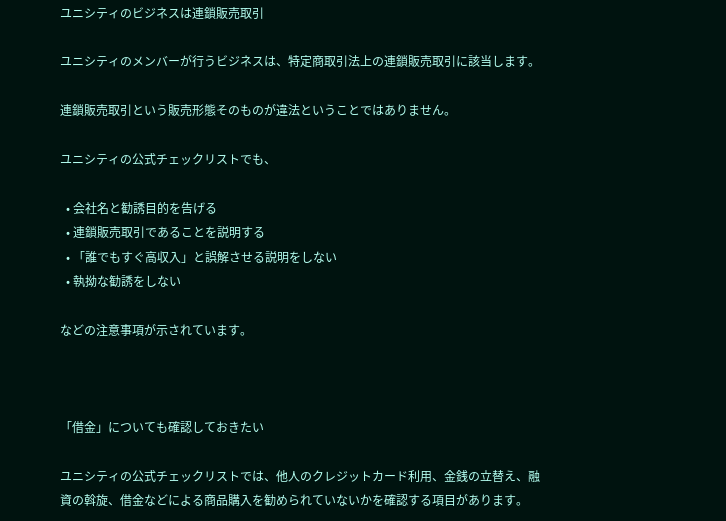ユニシティのビジネスは連鎖販売取引

ユニシティのメンバーが行うビジネスは、特定商取引法上の連鎖販売取引に該当します。

連鎖販売取引という販売形態そのものが違法ということではありません。

ユニシティの公式チェックリストでも、

  • 会社名と勧誘目的を告げる
  • 連鎖販売取引であることを説明する
  • 「誰でもすぐ高収入」と誤解させる説明をしない
  • 執拗な勧誘をしない

などの注意事項が示されています。



「借金」についても確認しておきたい

ユニシティの公式チェックリストでは、他人のクレジットカード利用、金銭の立替え、融資の斡旋、借金などによる商品購入を勧められていないかを確認する項目があります。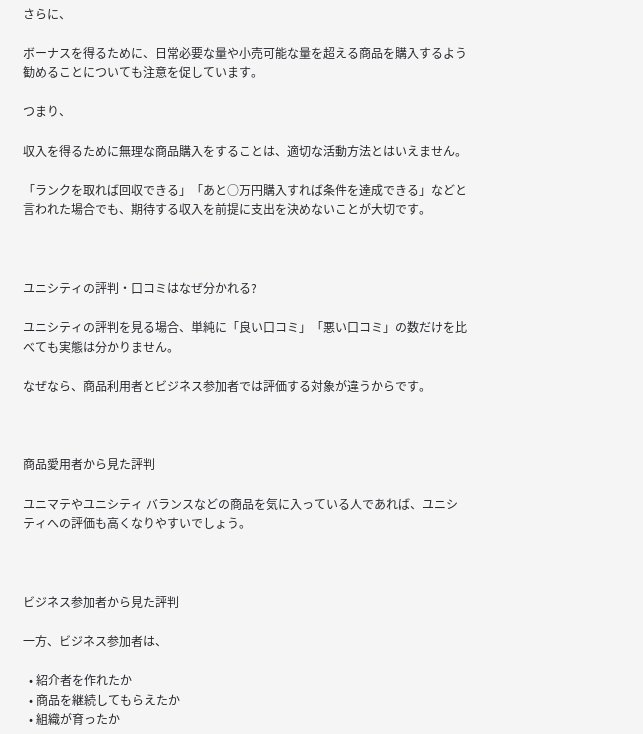さらに、

ボーナスを得るために、日常必要な量や小売可能な量を超える商品を購入するよう勧めることについても注意を促しています。

つまり、

収入を得るために無理な商品購入をすることは、適切な活動方法とはいえません。

「ランクを取れば回収できる」「あと○万円購入すれば条件を達成できる」などと言われた場合でも、期待する収入を前提に支出を決めないことが大切です。



ユニシティの評判・口コミはなぜ分かれる?

ユニシティの評判を見る場合、単純に「良い口コミ」「悪い口コミ」の数だけを比べても実態は分かりません。

なぜなら、商品利用者とビジネス参加者では評価する対象が違うからです。



商品愛用者から見た評判

ユニマテやユニシティ バランスなどの商品を気に入っている人であれば、ユニシティへの評価も高くなりやすいでしょう。



ビジネス参加者から見た評判

一方、ビジネス参加者は、

  • 紹介者を作れたか
  • 商品を継続してもらえたか
  • 組織が育ったか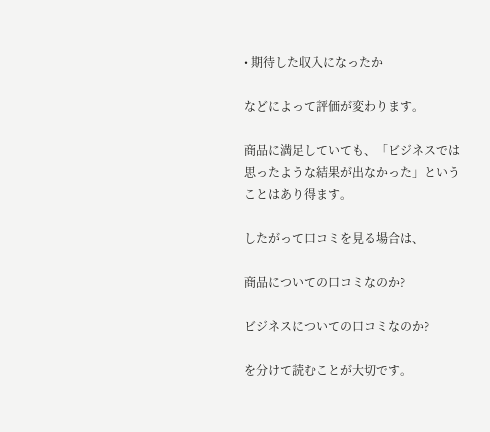• 期待した収入になったか

などによって評価が変わります。

商品に満足していても、「ビジネスでは思ったような結果が出なかった」ということはあり得ます。

したがって口コミを見る場合は、

商品についての口コミなのか?

ビジネスについての口コミなのか?

を分けて読むことが大切です。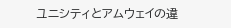ユニシティとアムウェイの違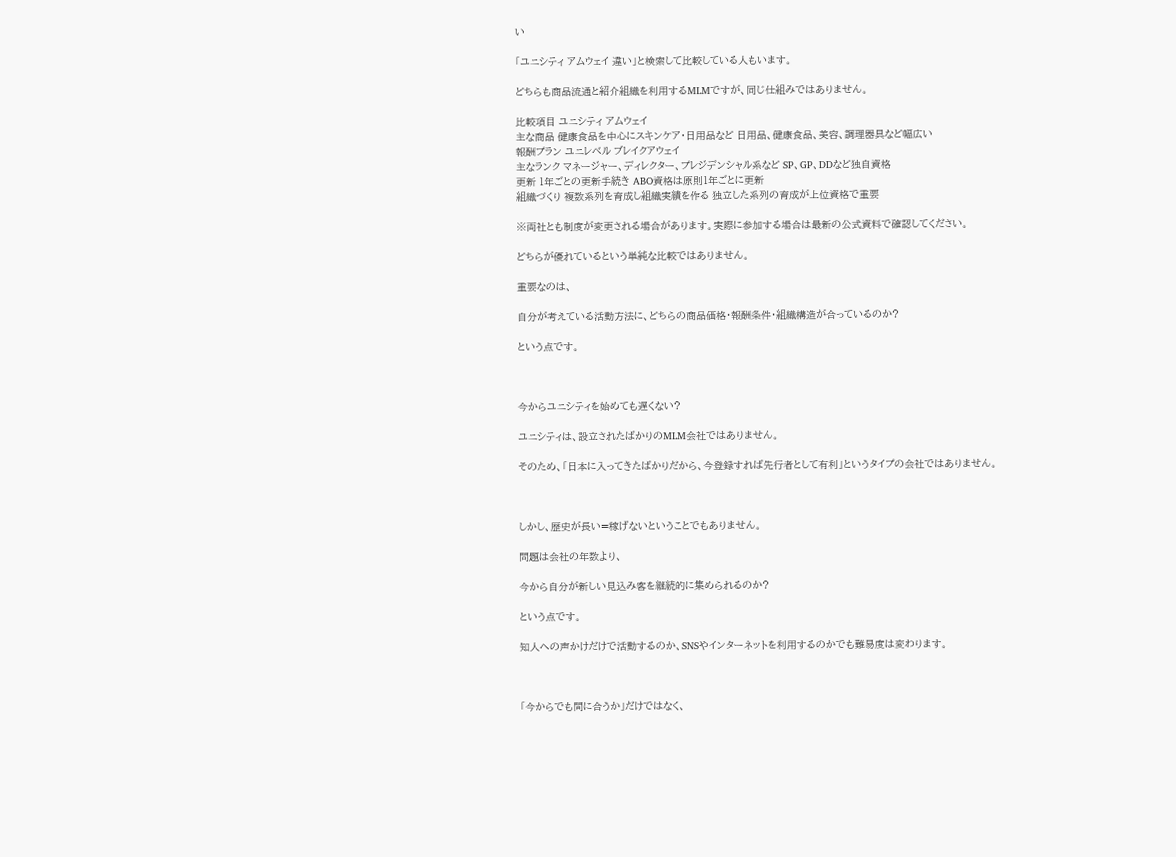い

「ユニシティ アムウェイ 違い」と検索して比較している人もいます。

どちらも商品流通と紹介組織を利用するMLMですが、同じ仕組みではありません。

比較項目 ユニシティ アムウェイ
主な商品 健康食品を中心にスキンケア・日用品など 日用品、健康食品、美容、調理器具など幅広い
報酬プラン ユニレベル ブレイクアウェイ
主なランク マネージャー、ディレクター、プレジデンシャル系など SP、GP、DDなど独自資格
更新 1年ごとの更新手続き ABO資格は原則1年ごとに更新
組織づくり 複数系列を育成し組織実績を作る 独立した系列の育成が上位資格で重要

※両社とも制度が変更される場合があります。実際に参加する場合は最新の公式資料で確認してください。

どちらが優れているという単純な比較ではありません。

重要なのは、

自分が考えている活動方法に、どちらの商品価格・報酬条件・組織構造が合っているのか?

という点です。



今からユニシティを始めても遅くない?

ユニシティは、設立されたばかりのMLM会社ではありません。

そのため、「日本に入ってきたばかりだから、今登録すれば先行者として有利」というタイプの会社ではありません。



しかし、歴史が長い=稼げないということでもありません。

問題は会社の年数より、

今から自分が新しい見込み客を継続的に集められるのか?

という点です。

知人への声かけだけで活動するのか、SNSやインターネットを利用するのかでも難易度は変わります。



「今からでも間に合うか」だけではなく、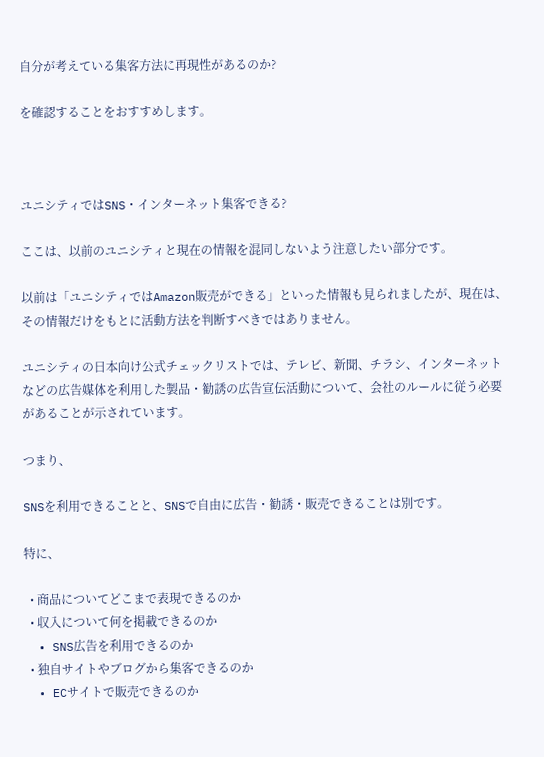自分が考えている集客方法に再現性があるのか?

を確認することをおすすめします。



ユニシティではSNS・インターネット集客できる?

ここは、以前のユニシティと現在の情報を混同しないよう注意したい部分です。

以前は「ユニシティではAmazon販売ができる」といった情報も見られましたが、現在は、その情報だけをもとに活動方法を判断すべきではありません。

ユニシティの日本向け公式チェックリストでは、テレビ、新聞、チラシ、インターネットなどの広告媒体を利用した製品・勧誘の広告宣伝活動について、会社のルールに従う必要があることが示されています。

つまり、

SNSを利用できることと、SNSで自由に広告・勧誘・販売できることは別です。

特に、

  • 商品についてどこまで表現できるのか
  • 収入について何を掲載できるのか
  • SNS広告を利用できるのか
  • 独自サイトやブログから集客できるのか
  • ECサイトで販売できるのか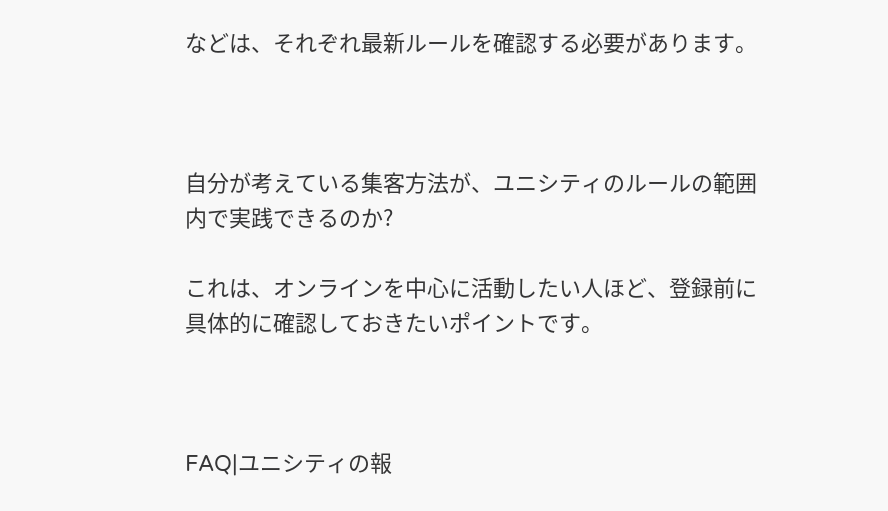などは、それぞれ最新ルールを確認する必要があります。



自分が考えている集客方法が、ユニシティのルールの範囲内で実践できるのか?

これは、オンラインを中心に活動したい人ほど、登録前に具体的に確認しておきたいポイントです。



FAQ|ユニシティの報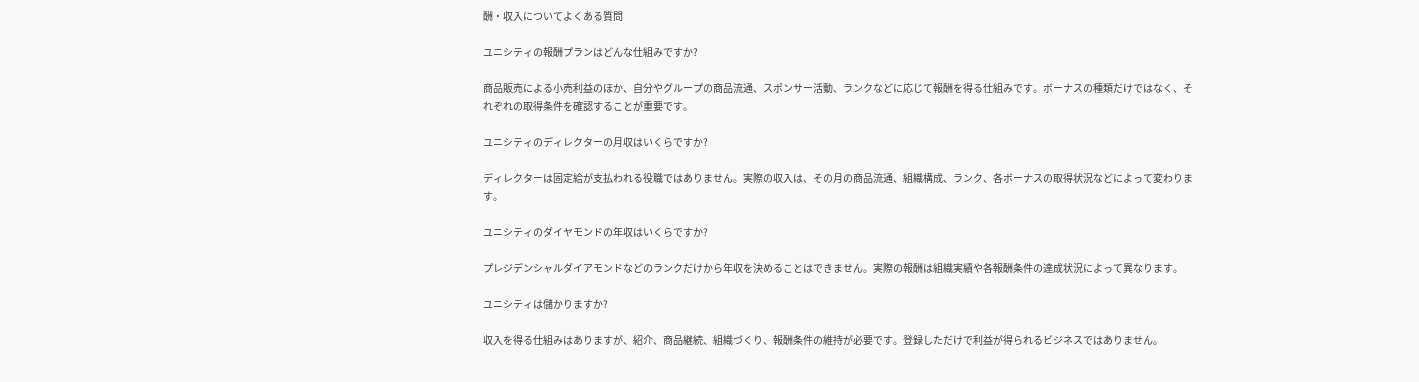酬・収入についてよくある質問

ユニシティの報酬プランはどんな仕組みですか?

商品販売による小売利益のほか、自分やグループの商品流通、スポンサー活動、ランクなどに応じて報酬を得る仕組みです。ボーナスの種類だけではなく、それぞれの取得条件を確認することが重要です。

ユニシティのディレクターの月収はいくらですか?

ディレクターは固定給が支払われる役職ではありません。実際の収入は、その月の商品流通、組織構成、ランク、各ボーナスの取得状況などによって変わります。

ユニシティのダイヤモンドの年収はいくらですか?

プレジデンシャルダイアモンドなどのランクだけから年収を決めることはできません。実際の報酬は組織実績や各報酬条件の達成状況によって異なります。

ユニシティは儲かりますか?

収入を得る仕組みはありますが、紹介、商品継続、組織づくり、報酬条件の維持が必要です。登録しただけで利益が得られるビジネスではありません。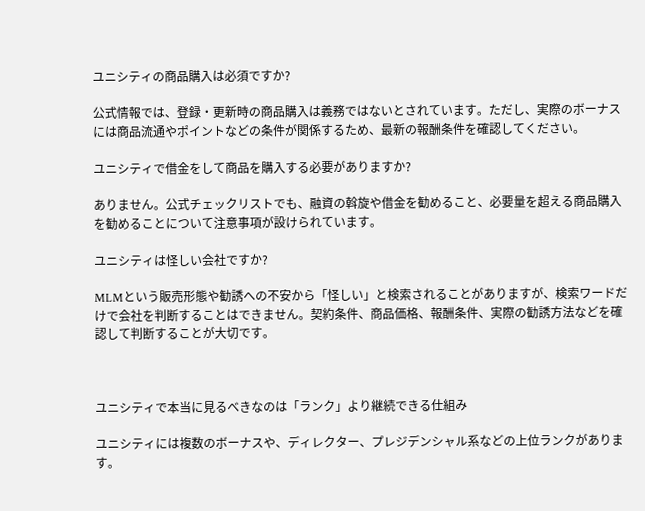ユニシティの商品購入は必須ですか?

公式情報では、登録・更新時の商品購入は義務ではないとされています。ただし、実際のボーナスには商品流通やポイントなどの条件が関係するため、最新の報酬条件を確認してください。

ユニシティで借金をして商品を購入する必要がありますか?

ありません。公式チェックリストでも、融資の斡旋や借金を勧めること、必要量を超える商品購入を勧めることについて注意事項が設けられています。

ユニシティは怪しい会社ですか?

MLMという販売形態や勧誘への不安から「怪しい」と検索されることがありますが、検索ワードだけで会社を判断することはできません。契約条件、商品価格、報酬条件、実際の勧誘方法などを確認して判断することが大切です。



ユニシティで本当に見るべきなのは「ランク」より継続できる仕組み

ユニシティには複数のボーナスや、ディレクター、プレジデンシャル系などの上位ランクがあります。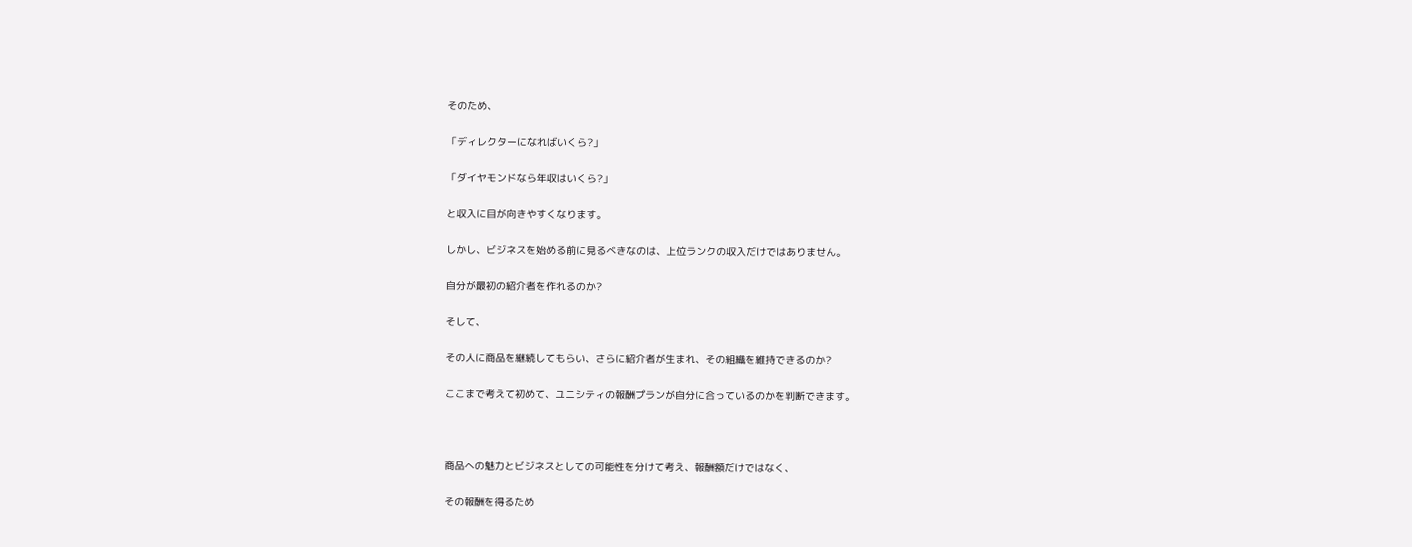そのため、

「ディレクターになればいくら?」

「ダイヤモンドなら年収はいくら?」

と収入に目が向きやすくなります。

しかし、ビジネスを始める前に見るべきなのは、上位ランクの収入だけではありません。

自分が最初の紹介者を作れるのか?

そして、

その人に商品を継続してもらい、さらに紹介者が生まれ、その組織を維持できるのか?

ここまで考えて初めて、ユニシティの報酬プランが自分に合っているのかを判断できます。



商品への魅力とビジネスとしての可能性を分けて考え、報酬額だけではなく、

その報酬を得るため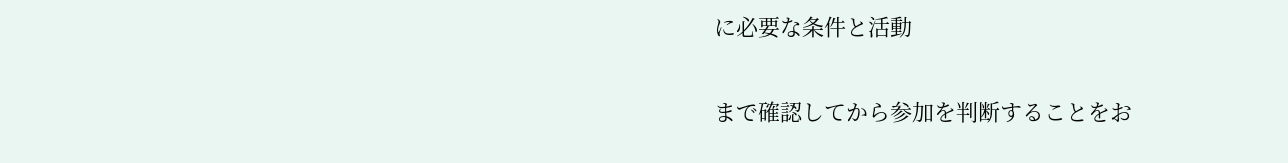に必要な条件と活動

まで確認してから参加を判断することをお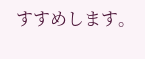すすめします。